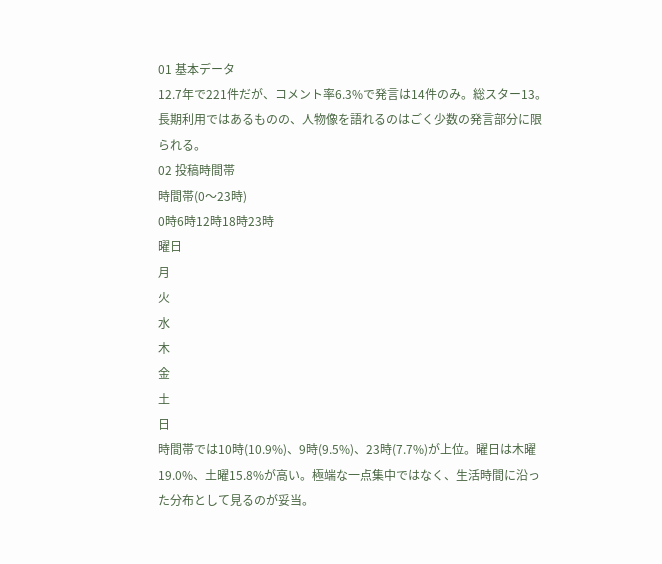01 基本データ
12.7年で221件だが、コメント率6.3%で発言は14件のみ。総スター13。長期利用ではあるものの、人物像を語れるのはごく少数の発言部分に限られる。
02 投稿時間帯
時間帯(0〜23時)
0時6時12時18時23時
曜日
月
火
水
木
金
土
日
時間帯では10時(10.9%)、9時(9.5%)、23時(7.7%)が上位。曜日は木曜19.0%、土曜15.8%が高い。極端な一点集中ではなく、生活時間に沿った分布として見るのが妥当。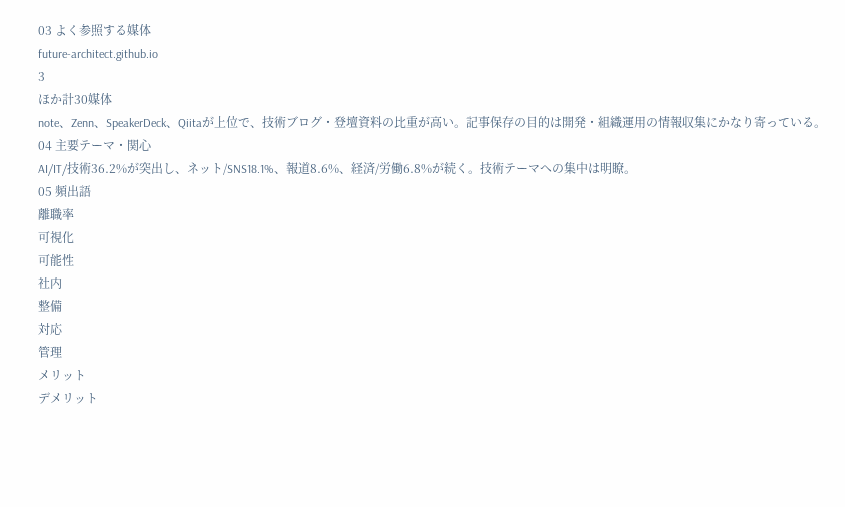03 よく参照する媒体
future-architect.github.io
3
ほか計30媒体
note、Zenn、SpeakerDeck、Qiitaが上位で、技術ブログ・登壇資料の比重が高い。記事保存の目的は開発・組織運用の情報収集にかなり寄っている。
04 主要テーマ・関心
AI/IT/技術36.2%が突出し、ネット/SNS18.1%、報道8.6%、経済/労働6.8%が続く。技術テーマへの集中は明瞭。
05 頻出語
離職率
可視化
可能性
社内
整備
対応
管理
メリット
デメリット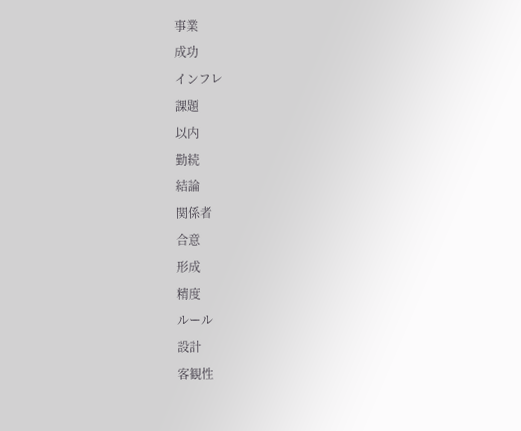事業
成功
インフレ
課題
以内
勤続
結論
関係者
合意
形成
精度
ルール
設計
客観性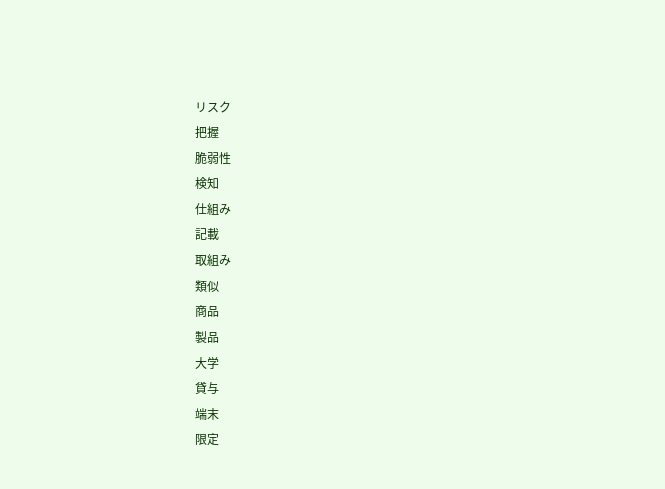リスク
把握
脆弱性
検知
仕組み
記載
取組み
類似
商品
製品
大学
貸与
端末
限定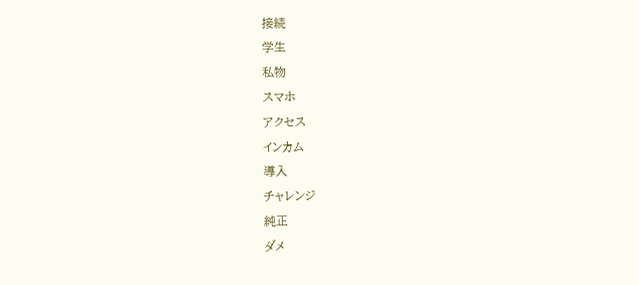接続
学生
私物
スマホ
アクセス
インカム
導入
チャレンジ
純正
ダメ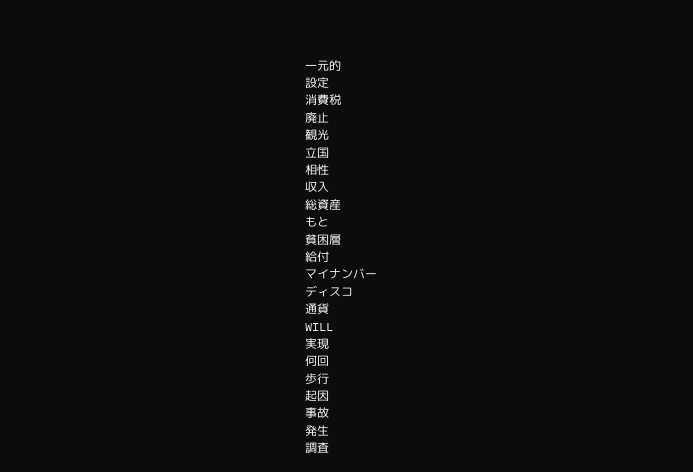一元的
設定
消費税
廃止
観光
立国
相性
収入
総資産
もと
貧困層
給付
マイナンバー
ディスコ
通貨
WILL
実現
何回
歩行
起因
事故
発生
調査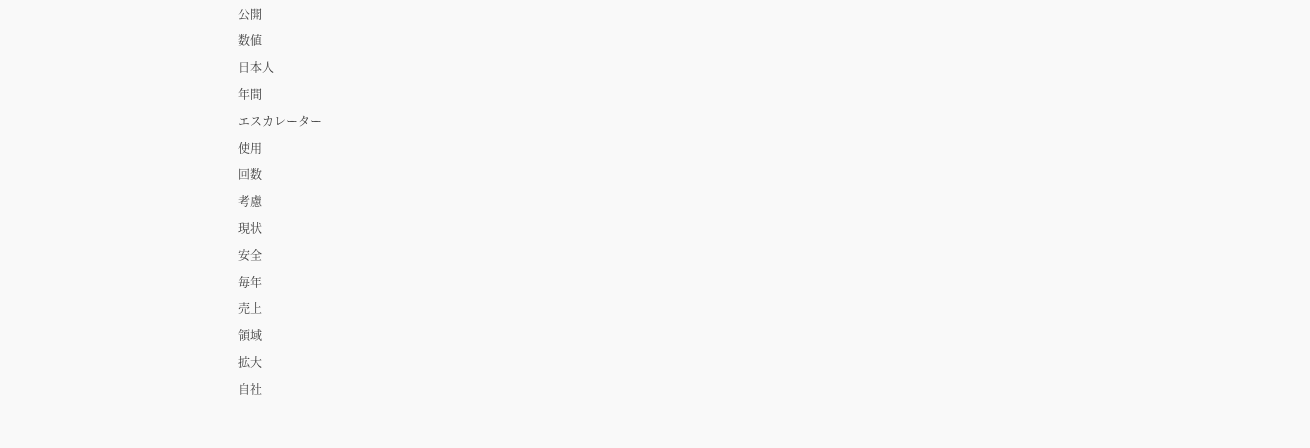公開
数値
日本人
年間
エスカレーター
使用
回数
考慮
現状
安全
毎年
売上
領域
拡大
自社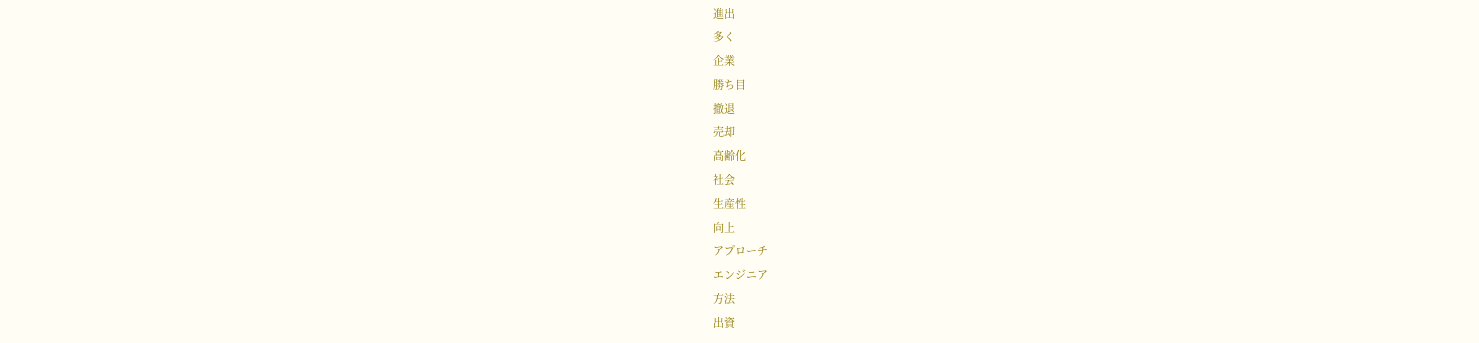進出
多く
企業
勝ち目
撤退
売却
高齢化
社会
生産性
向上
アプローチ
エンジニア
方法
出資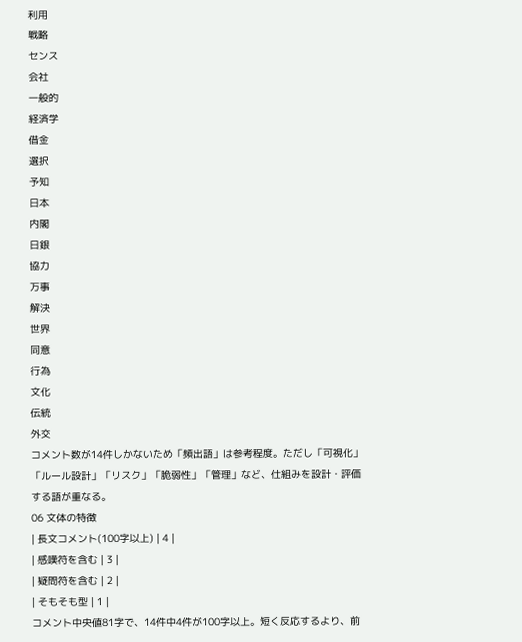利用
戦略
センス
会社
一般的
経済学
借金
選択
予知
日本
内閣
日銀
協力
万事
解決
世界
同意
行為
文化
伝統
外交
コメント数が14件しかないため「頻出語」は参考程度。ただし「可視化」「ルール設計」「リスク」「脆弱性」「管理」など、仕組みを設計・評価する語が重なる。
06 文体の特徴
| 長文コメント(100字以上) | 4 |
| 感嘆符を含む | 3 |
| 疑問符を含む | 2 |
| そもそも型 | 1 |
コメント中央値81字で、14件中4件が100字以上。短く反応するより、前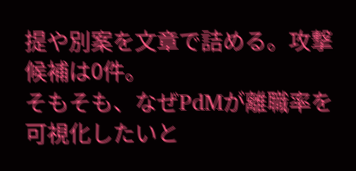提や別案を文章で詰める。攻撃候補は0件。
そもそも、なぜPdMが離職率を可視化したいと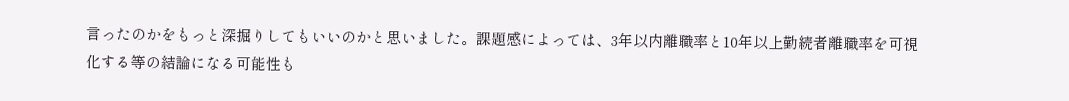言ったのかをもっと深掘りしてもいいのかと思いました。課題感によっては、3年以内離職率と10年以上勤続者離職率を可視化する等の結論になる可能性も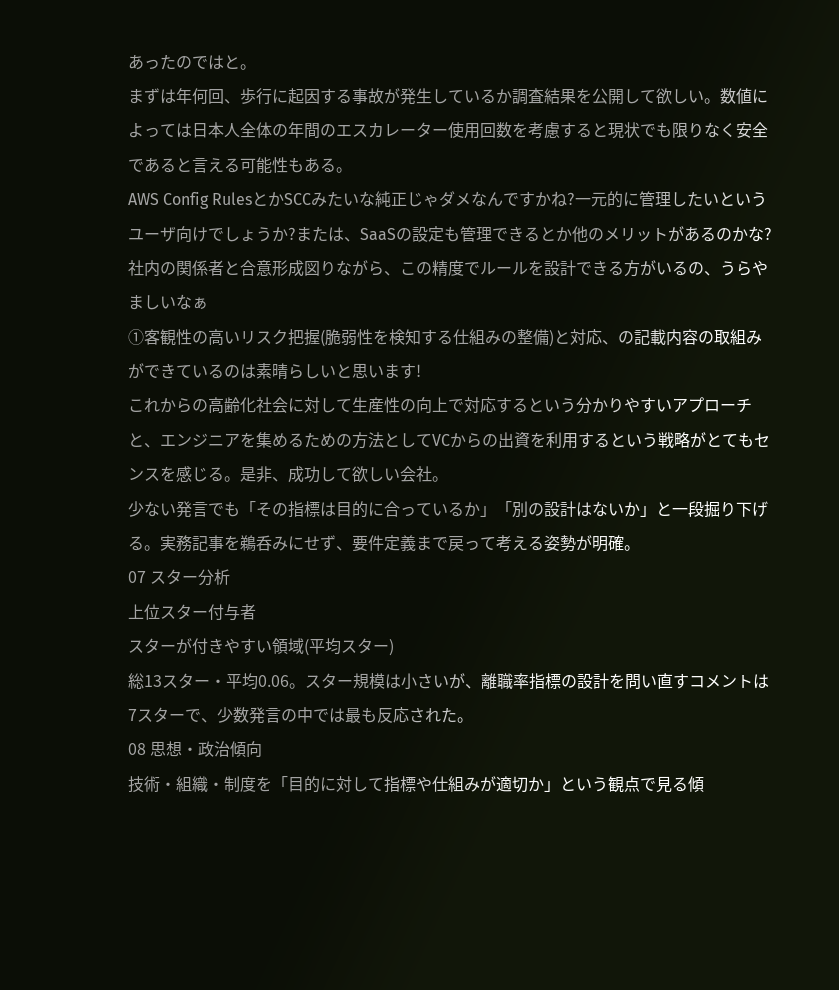あったのではと。
まずは年何回、歩行に起因する事故が発生しているか調査結果を公開して欲しい。数値によっては日本人全体の年間のエスカレーター使用回数を考慮すると現状でも限りなく安全であると言える可能性もある。
AWS Config RulesとかSCCみたいな純正じゃダメなんですかね?一元的に管理したいというユーザ向けでしょうか?または、SaaSの設定も管理できるとか他のメリットがあるのかな?
社内の関係者と合意形成図りながら、この精度でルールを設計できる方がいるの、うらやましいなぁ
①客観性の高いリスク把握(脆弱性を検知する仕組みの整備)と対応、の記載内容の取組みができているのは素晴らしいと思います!
これからの高齢化社会に対して生産性の向上で対応するという分かりやすいアプローチと、エンジニアを集めるための方法としてVCからの出資を利用するという戦略がとてもセンスを感じる。是非、成功して欲しい会社。
少ない発言でも「その指標は目的に合っているか」「別の設計はないか」と一段掘り下げる。実務記事を鵜呑みにせず、要件定義まで戻って考える姿勢が明確。
07 スター分析
上位スター付与者
スターが付きやすい領域(平均スター)
総13スター・平均0.06。スター規模は小さいが、離職率指標の設計を問い直すコメントは7スターで、少数発言の中では最も反応された。
08 思想・政治傾向
技術・組織・制度を「目的に対して指標や仕組みが適切か」という観点で見る傾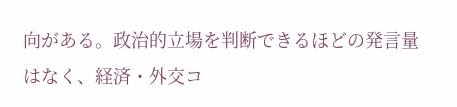向がある。政治的立場を判断できるほどの発言量はなく、経済・外交コ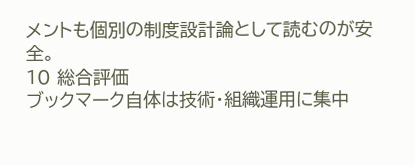メントも個別の制度設計論として読むのが安全。
10 総合評価
ブックマーク自体は技術・組織運用に集中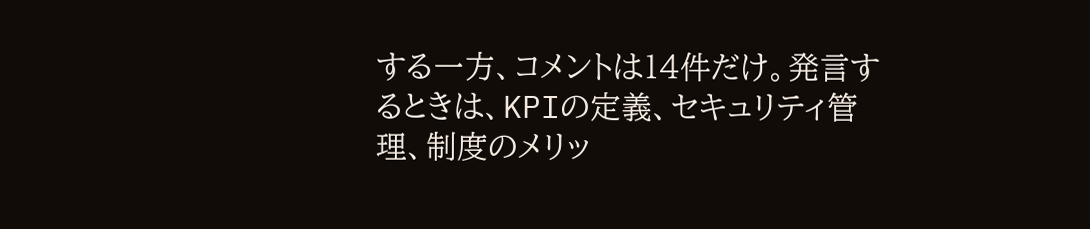する一方、コメントは14件だけ。発言するときは、KPIの定義、セキュリティ管理、制度のメリッ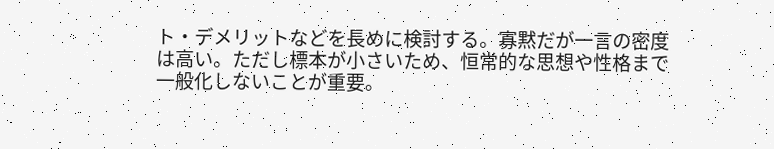ト・デメリットなどを長めに検討する。寡黙だが一言の密度は高い。ただし標本が小さいため、恒常的な思想や性格まで一般化しないことが重要。